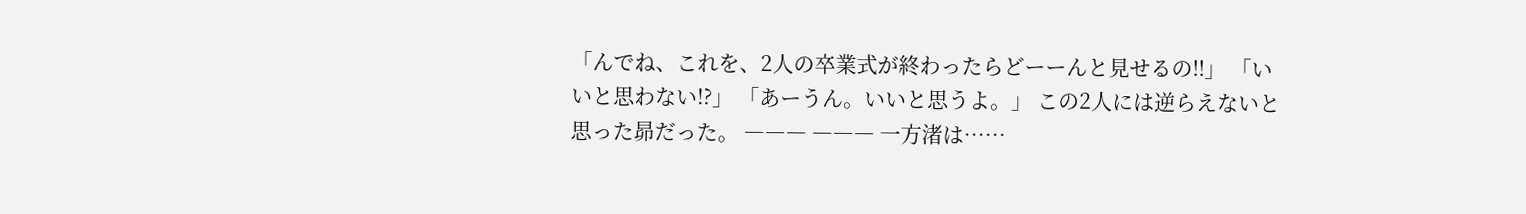「んでね、これを、2人の卒業式が終わったらどーーんと見せるの!!」 「いいと思わない!?」 「あーうん。いいと思うよ。」 この2人には逆らえないと思った昴だった。 ――― ――― 一方渚は……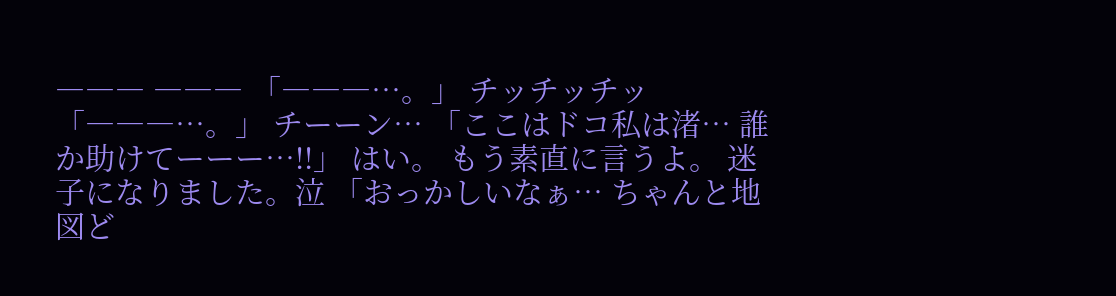――― ――― 「―――…。」 チッチッチッ 「―――…。」 チーーン… 「ここはドコ私は渚… 誰か助けてーーー…!!」 はい。 もう素直に言うよ。 迷子になりました。泣 「おっかしいなぁ… ちゃんと地図ど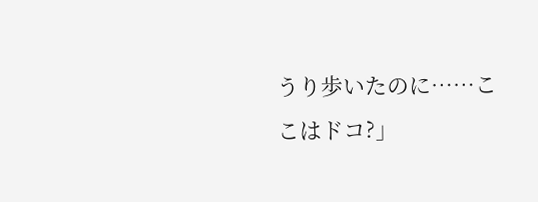うり歩いたのに……ここはドコ?」